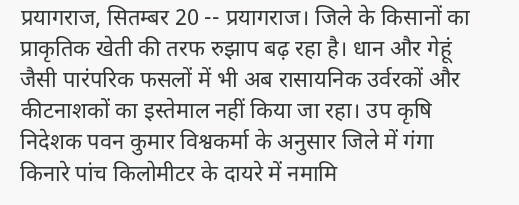प्रयागराज, सितम्बर 20 -- प्रयागराज। जिले के किसानों का प्राकृतिक खेती की तरफ रुझाप बढ़ रहा है। धान और गेहूं जैसी पारंपरिक फसलों में भी अब रासायनिक उर्वरकों और कीटनाशकों का इस्तेमाल नहीं किया जा रहा। उप कृषि निदेशक पवन कुमार विश्वकर्मा के अनुसार जिले में गंगा किनारे पांच किलोमीटर के दायरे में नमामि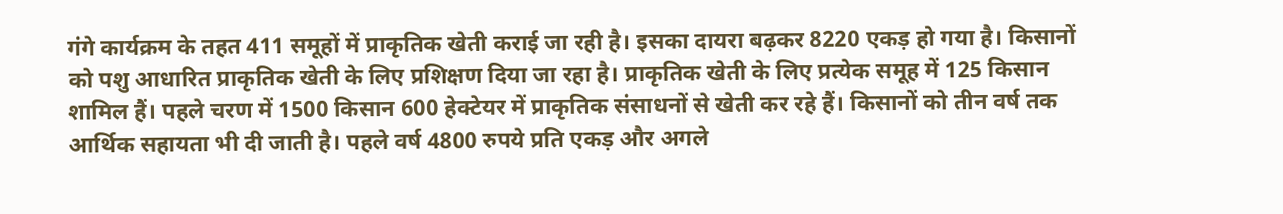गंगे कार्यक्रम के तहत 411 समूहों में प्राकृतिक खेती कराई जा रही है। इसका दायरा बढ़कर 8220 एकड़ हो गया है। किसानों को पशु आधारित प्राकृतिक खेती के लिए प्रशिक्षण दिया जा रहा है। प्राकृतिक खेती के लिए प्रत्येक समूह में 125 किसान शामिल हैं। पहले चरण में 1500 किसान 600 हेक्टेयर में प्राकृतिक संसाधनों से खेती कर रहे हैं। किसानों को तीन वर्ष तक आर्थिक सहायता भी दी जाती है। पहले वर्ष 4800 रुपये प्रति एकड़ और अगले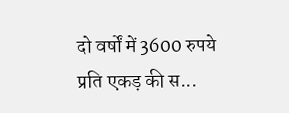दो वर्षों में 3600 रुपये प्रति एकड़ की स...